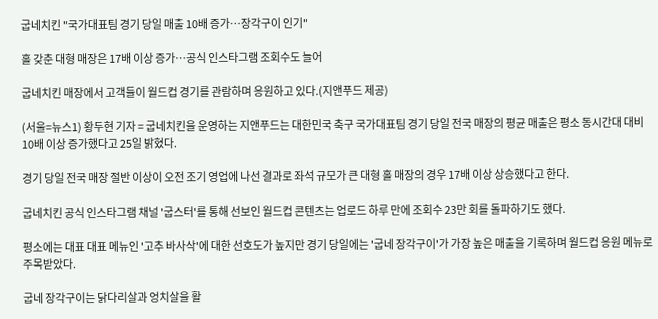굽네치킨 "국가대표팀 경기 당일 매출 10배 증가…장각구이 인기"

홀 갖춘 대형 매장은 17배 이상 증가…공식 인스타그램 조회수도 늘어

굽네치킨 매장에서 고객들이 월드컵 경기를 관람하며 응원하고 있다.(지앤푸드 제공)

(서울=뉴스1) 황두현 기자 = 굽네치킨을 운영하는 지앤푸드는 대한민국 축구 국가대표팀 경기 당일 전국 매장의 평균 매출은 평소 동시간대 대비 10배 이상 증가했다고 25일 밝혔다.

경기 당일 전국 매장 절반 이상이 오전 조기 영업에 나선 결과로 좌석 규모가 큰 대형 홀 매장의 경우 17배 이상 상승했다고 한다.

굽네치킨 공식 인스타그램 채널 '굽스터'를 통해 선보인 월드컵 콘텐츠는 업로드 하루 만에 조회수 23만 회를 돌파하기도 했다.

평소에는 대표 대표 메뉴인 '고추 바사삭'에 대한 선호도가 높지만 경기 당일에는 '굽네 장각구이'가 가장 높은 매출을 기록하며 월드컵 응원 메뉴로 주목받았다.

굽네 장각구이는 닭다리살과 엉치살을 활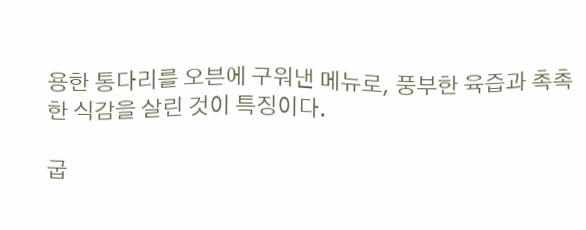용한 통다리를 오븐에 구워낸 메뉴로, 풍부한 육즙과 촉촉한 식감을 살린 것이 특징이다.

굽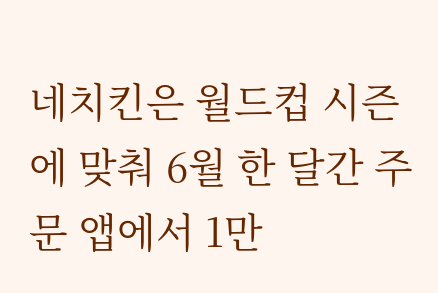네치킨은 월드컵 시즌에 맞춰 6월 한 달간 주문 앱에서 1만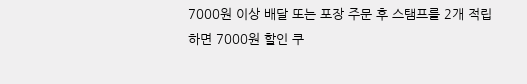7000원 이상 배달 또는 포장 주문 후 스탬프를 2개 적립하면 7000원 할인 쿠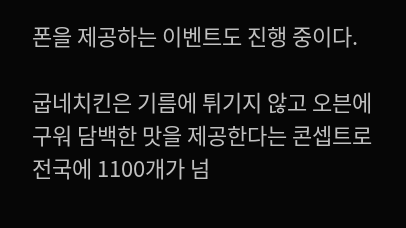폰을 제공하는 이벤트도 진행 중이다.

굽네치킨은 기름에 튀기지 않고 오븐에 구워 담백한 맛을 제공한다는 콘셉트로 전국에 1100개가 넘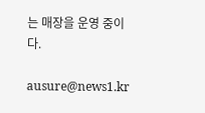는 매장을 운영 중이다.

ausure@news1.kr